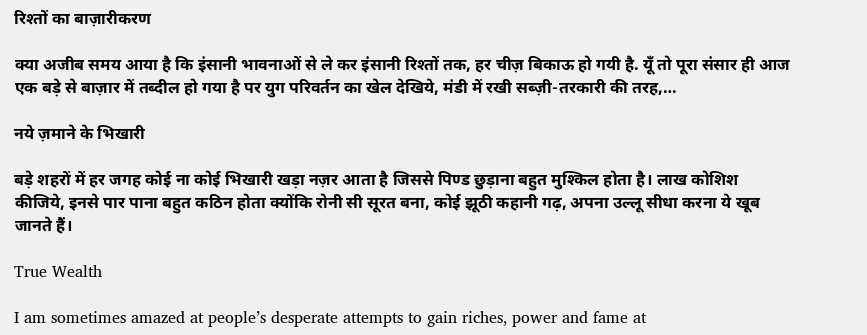रिश्तों का बाज़ारीकरण

क्या अजीब समय आया है कि इंसानी भावनाओं से ले कर इंसानी रिश्तों तक, हर चीज़ बिकाऊ हो गयी है. यूँ तो पूरा संसार ही आज एक बड़े से बाज़ार में तब्दील हो गया है पर युग परिवर्तन का खेल देखिये, मंडी में रखी सब्ज़ी-तरकारी की तरह,…

नये ज़माने के भिखारी

बड़े शहरों में हर जगह कोई ना कोई भिखारी खड़ा नज़र आता है जिससे पिण्ड छुड़ाना बहुत मुश्किल होता है। लाख कोशिश कीजिये, इनसे पार पाना बहुत कठिन होता क्योंकि रोनी सी सूरत बना, कोई झूठी कहानी गढ़, अपना उल्लू सीधा करना ये खूब जानते हैं।

True Wealth

I am sometimes amazed at people’s desperate attempts to gain riches, power and fame at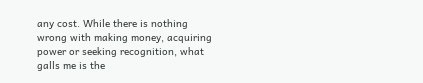any cost. While there is nothing wrong with making money, acquiring power or seeking recognition, what galls me is the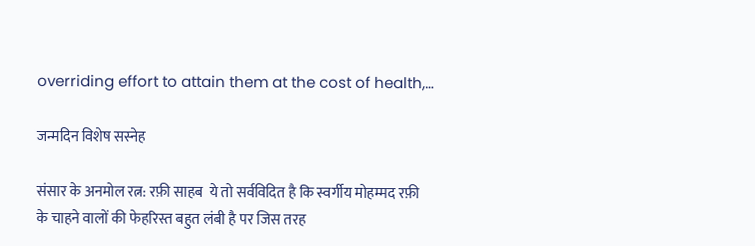overriding effort to attain them at the cost of health,…

जन्मदिन विशेष सस्नेह

संसार के अनमोल रत्न: रफ़ी साहब  ये तो सर्वविदित है कि स्वर्गीय मोहम्मद रफ़ी के चाहने वालों की फेहरिस्त बहुत लंबी है पर जिस तरह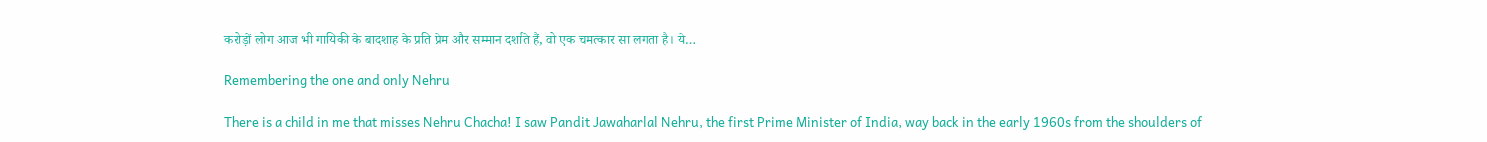करोड़ों लोग आज भी गायिकी के बादशाह के प्रति प्रेम और सम्मान दर्शाते हैं, वो एक चमत्कार सा लगता है। ये…

Remembering the one and only Nehru

There is a child in me that misses Nehru Chacha! I saw Pandit Jawaharlal Nehru, the first Prime Minister of India, way back in the early 1960s from the shoulders of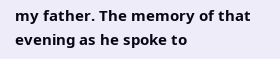my father. The memory of that evening as he spoke to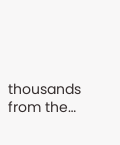thousands from the…